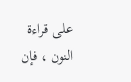على قراءة النون ، فإن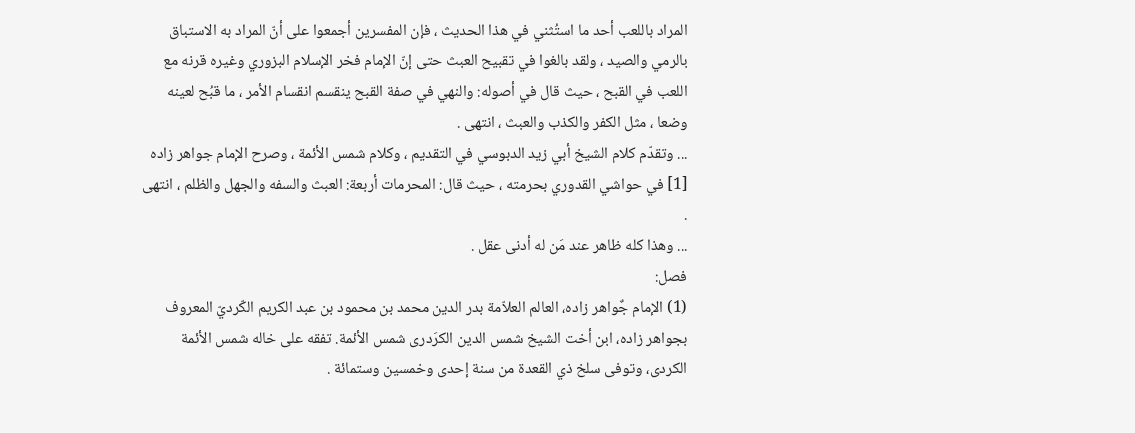المراد باللعب أحد ما استُثني في هذا الحديث ، فإن المفسرين أجمعوا على أنّ المراد به الاستباق بالرمي والصيد ، ولقد بالغوا في تقبيح العبث حتى إنّ الإمام فخر الإسلام البزوري وغيره قرنه مع اللعب في القبح ، حيث قال في أصوله: والنهي في صفة القبح ينقسم انقسام الأمر ، ما قبُح لعينه وضعا ، مثل الكفر والكذب والعبث ، انتهى .
... وتقدّم كلام الشيخ أبي زيد الدبوسي في التقديم ، وكلام شمس الأئمة ، وصرح الإمام جواهر زاده [1] في حواشي القدوري بحرمته ، حيث قال: المحرمات أربعة: العبث والسفه والجهل والظلم ، انتهى .
... وهذا كله ظاهر عند مَن له أدنى عقل .
فصل:
(1) الإمام جٌواهر زاده، العالم العلاّمة بدر الدين محمد بن محمود بن عبد الكريم الكّرديّ المعروف بجواهر زاده، ابن أخت الشيخ شمس الدين الكرَدرى شمس الأئمة. تفقه على خاله شمس الأئمة الكردى، وتوفى سلخ ذي القعدة من سنة إحدى وخمسين وستمائة .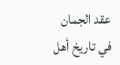عقد الجمان في تاريخ أهل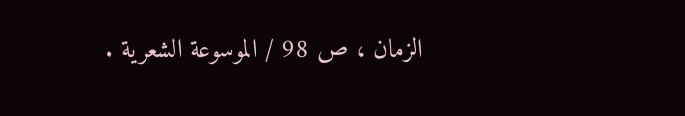الزمان ، ص 98 / الموسوعة الشعرية .